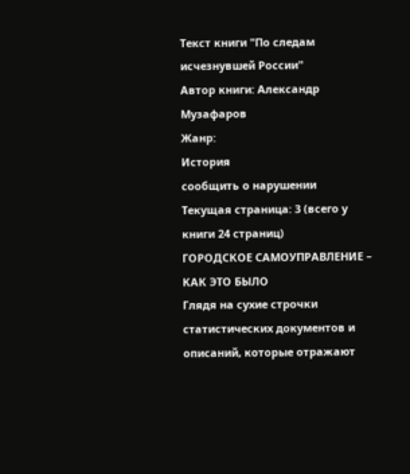Текст книги "По следам исчезнувшей России"
Автор книги: Александр Музафаров
Жанр:
История
сообщить о нарушении
Текущая страница: 3 (всего у книги 24 страниц)
ГОРОДСКОЕ САМОУПРАВЛЕНИЕ – КАК ЭТО БЫЛО
Глядя на сухие строчки статистических документов и описаний, которые отражают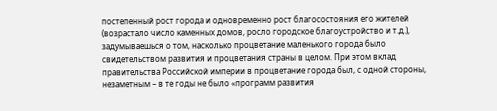постепенный рост города и одновременно рост благосостояния его жителей (возрастало число каменных домов, росло городское благоустройство и т.д.), задумываешься о том, насколько процветание маленького города было свидетельством развития и процветания страны в целом. При этом вклад правительства Российской империи в процветание города был, с одной стороны, незаметным – в те годы не было «программ развития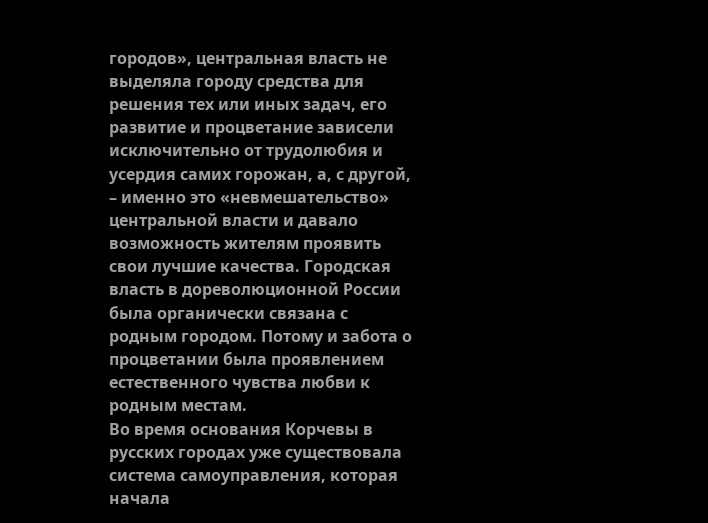городов», центральная власть не выделяла городу средства для решения тех или иных задач, его развитие и процветание зависели исключительно от трудолюбия и усердия самих горожан, а, с другой, – именно это «невмешательство» центральной власти и давало возможность жителям проявить свои лучшие качества. Городская власть в дореволюционной России была органически связана с родным городом. Потому и забота о процветании была проявлением естественного чувства любви к родным местам.
Во время основания Корчевы в русских городах уже существовала система самоуправления, которая начала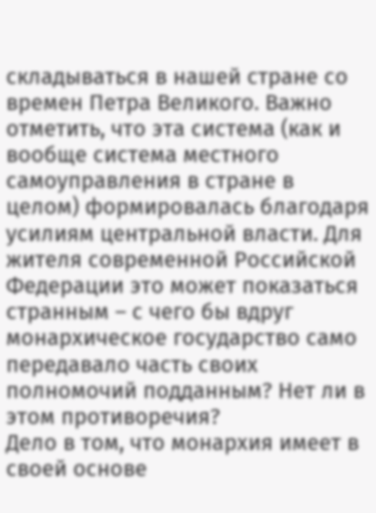складываться в нашей стране со времен Петра Великого. Важно отметить, что эта система (как и вообще система местного самоуправления в стране в целом) формировалась благодаря усилиям центральной власти. Для жителя современной Российской Федерации это может показаться странным – с чего бы вдруг монархическое государство само передавало часть своих полномочий подданным? Нет ли в этом противоречия?
Дело в том, что монархия имеет в своей основе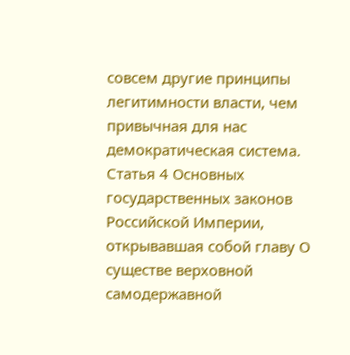совсем другие принципы легитимности власти, чем привычная для нас демократическая система.
Статья 4 Основных государственных законов Российской Империи, открывавшая собой главу О существе верховной самодержавной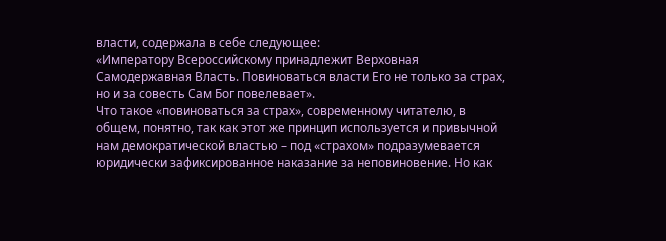власти, содержала в себе следующее:
«Императору Всероссийскому принадлежит Верховная Самодержавная Власть. Повиноваться власти Его не только за страх, но и за совесть Сам Бог повелевает».
Что такое «повиноваться за страх», современному читателю, в общем, понятно, так как этот же принцип используется и привычной нам демократической властью – под «страхом» подразумевается юридически зафиксированное наказание за неповиновение. Но как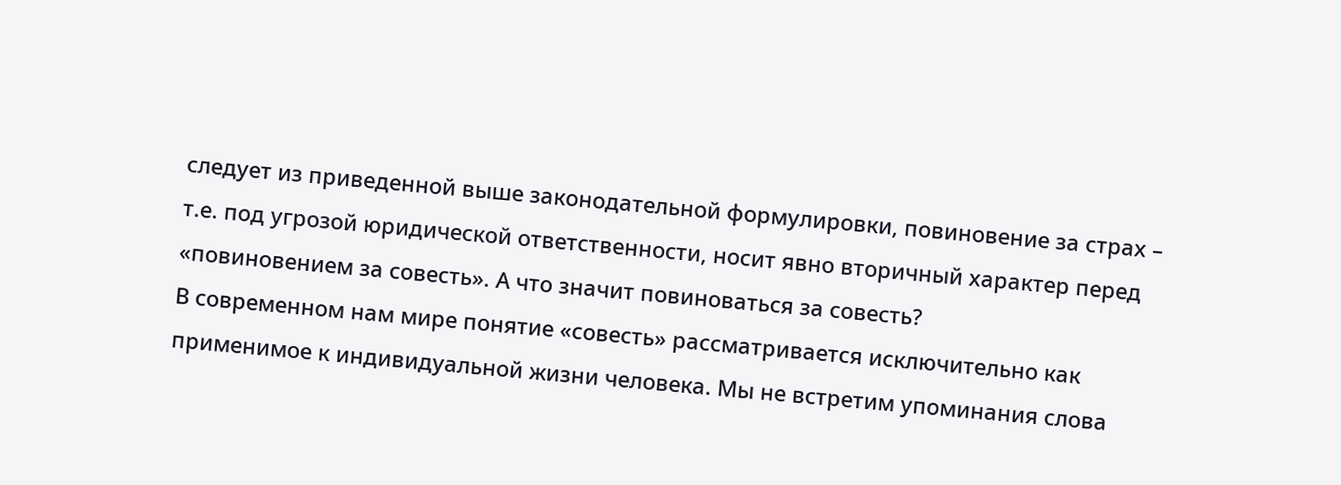следует из приведенной выше законодательной формулировки, повиновение за страх – т.е. под угрозой юридической ответственности, носит явно вторичный характер перед «повиновением за совесть». А что значит повиноваться за совесть?
В современном нам мире понятие «совесть» рассматривается исключительно как применимое к индивидуальной жизни человека. Мы не встретим упоминания слова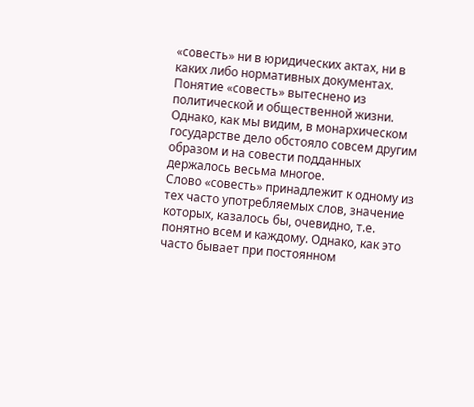«совесть» ни в юридических актах, ни в каких либо нормативных документах. Понятие «совесть» вытеснено из политической и общественной жизни. Однако, как мы видим, в монархическом государстве дело обстояло совсем другим образом и на совести подданных держалось весьма многое.
Слово «совесть» принадлежит к одному из тех часто употребляемых слов, значение которых, казалось бы, очевидно, т.е. понятно всем и каждому. Однако, как это часто бывает при постоянном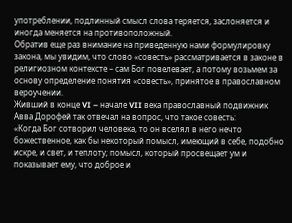употреблении, подлинный смысл слова теряется, заслоняется и иногда меняется на противоположный.
Обратив еще раз внимание на приведенную нами формулировку закона, мы увидим, что слово «совесть» рассматривается в законе в религиозном контексте – сам Бог повелевает, а потому возьмем за основу определение понятия «совесть», принятое в православном вероучении.
Живший в конце VI – начале VII века православный подвижник Авва Дорофей так отвечал на вопрос, что такое совесть:
«Когда Бог сотворил человека, то он вселял в него нечто божественное, как бы некоторый помысл, имеющий в себе, подобно искре, и свет, и теплоту; помысл, который просвещает ум и показывает ему, что доброе и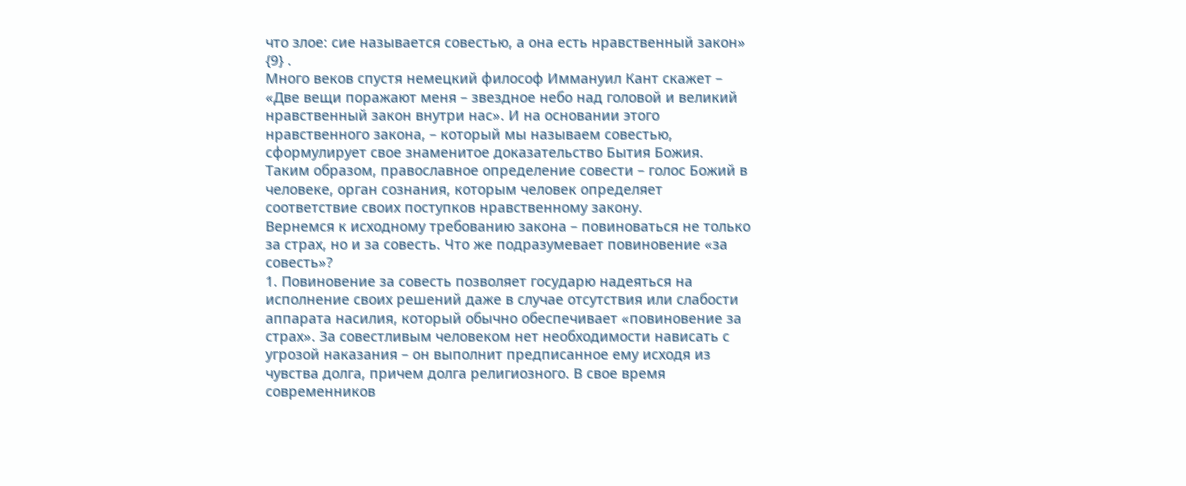что злое: сие называется совестью, а она есть нравственный закон» {9} .
Много веков спустя немецкий философ Иммануил Кант скажет – «Две вещи поражают меня – звездное небо над головой и великий нравственный закон внутри нас». И на основании этого нравственного закона, – который мы называем совестью, сформулирует свое знаменитое доказательство Бытия Божия.
Таким образом, православное определение совести – голос Божий в человеке, орган сознания, которым человек определяет соответствие своих поступков нравственному закону.
Вернемся к исходному требованию закона – повиноваться не только за страх, но и за совесть. Что же подразумевает повиновение «за совесть»?
1. Повиновение за совесть позволяет государю надеяться на исполнение своих решений даже в случае отсутствия или слабости аппарата насилия, который обычно обеспечивает «повиновение за страх». За совестливым человеком нет необходимости нависать с угрозой наказания – он выполнит предписанное ему исходя из чувства долга, причем долга религиозного. В свое время современников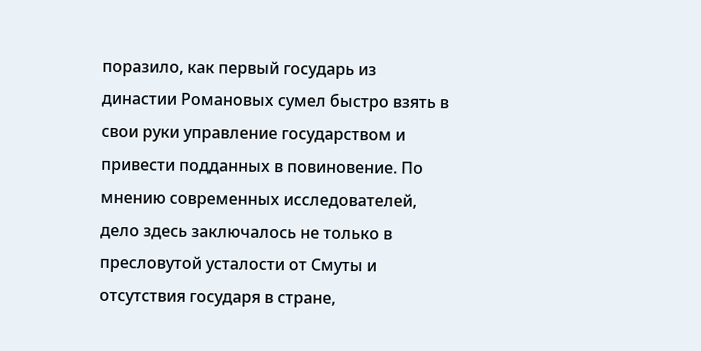поразило, как первый государь из династии Романовых сумел быстро взять в свои руки управление государством и привести подданных в повиновение. По мнению современных исследователей, дело здесь заключалось не только в пресловутой усталости от Смуты и отсутствия государя в стране,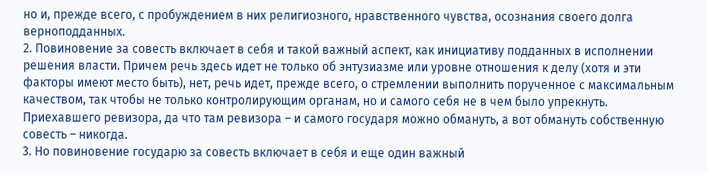но и, прежде всего, с пробуждением в них религиозного, нравственного чувства, осознания своего долга верноподданных.
2. Повиновение за совесть включает в себя и такой важный аспект, как инициативу подданных в исполнении решения власти. Причем речь здесь идет не только об энтузиазме или уровне отношения к делу (хотя и эти факторы имеют место быть), нет, речь идет, прежде всего, о стремлении выполнить порученное с максимальным качеством, так чтобы не только контролирующим органам, но и самого себя не в чем было упрекнуть. Приехавшего ревизора, да что там ревизора – и самого государя можно обмануть, а вот обмануть собственную совесть – никогда.
3. Но повиновение государю за совесть включает в себя и еще один важный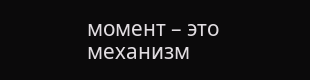момент – это механизм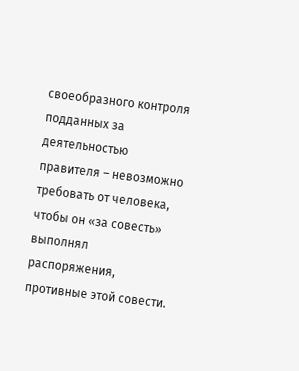своеобразного контроля подданных за деятельностью правителя – невозможно требовать от человека, чтобы он «за совесть» выполнял распоряжения, противные этой совести.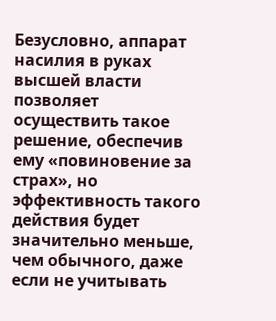Безусловно, аппарат насилия в руках высшей власти позволяет осуществить такое решение, обеспечив ему «повиновение за страх», но эффективность такого действия будет значительно меньше, чем обычного, даже если не учитывать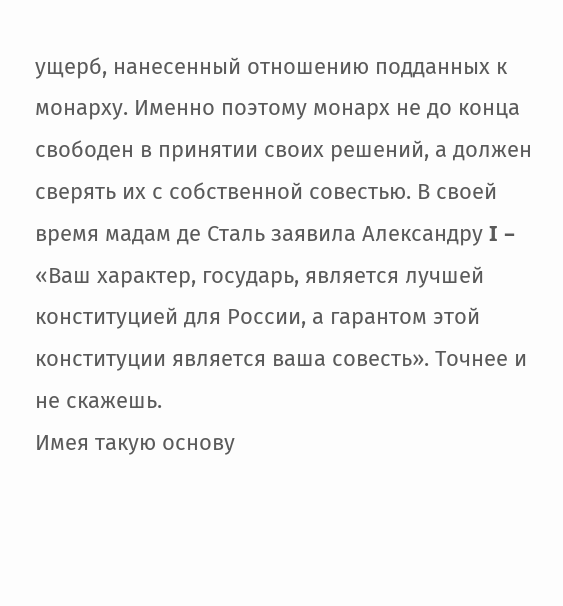ущерб, нанесенный отношению подданных к монарху. Именно поэтому монарх не до конца свободен в принятии своих решений, а должен сверять их с собственной совестью. В своей время мадам де Сталь заявила Александру I – «Ваш характер, государь, является лучшей конституцией для России, а гарантом этой конституции является ваша совесть». Точнее и не скажешь.
Имея такую основу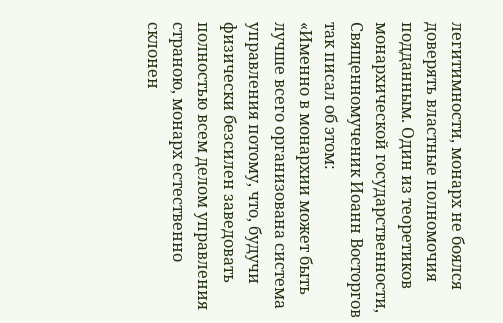легитимности, монарх не боялся доверять властные полномочия подданным. Один из теоретиков монархической государственности, Священномученик Иоанн Восторгов так писал об этом:
«Именно в монархии может быть лучше всего организована система управления потому, что, будучи физически безсилен заведовать полностью всем делом управления страною, монарх естественно склонен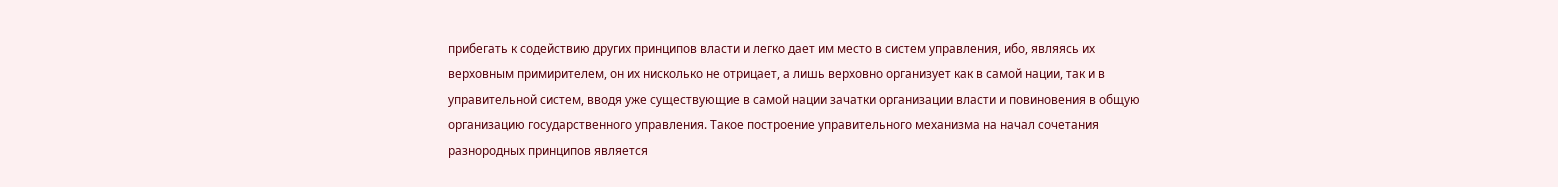прибегать к содействию других принципов власти и легко дает им место в систем управления, ибо, являясь их верховным примирителем, он их нисколько не отрицает, а лишь верховно организует как в самой нации, так и в управительной систем, вводя уже существующие в самой нации зачатки организации власти и повиновения в общую организацию государственного управления. Такое построение управительного механизма на начал сочетания разнородных принципов является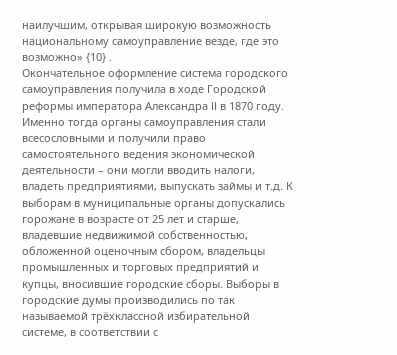наилучшим, открывая широкую возможность национальному самоуправление везде, где это возможно» {10} .
Окончательное оформление система городского самоуправления получила в ходе Городской реформы императора Александра II в 1870 году. Именно тогда органы самоуправления стали всесословными и получили право самостоятельного ведения экономической деятельности – они могли вводить налоги, владеть предприятиями, выпускать займы и т.д. К выборам в муниципальные органы допускались горожане в возрасте от 25 лет и старше, владевшие недвижимой собственностью, обложенной оценочным сбором, владельцы промышленных и торговых предприятий и купцы, вносившие городские сборы. Выборы в городские думы производились по так называемой трёхклассной избирательной системе, в соответствии с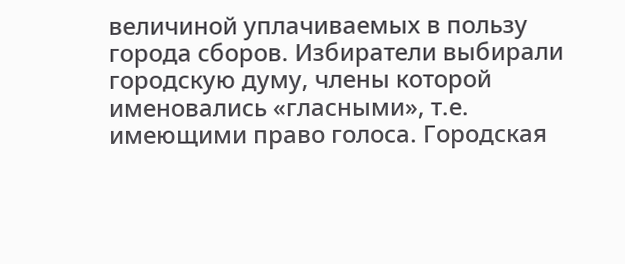величиной уплачиваемых в пользу города сборов. Избиратели выбирали городскую думу, члены которой именовались «гласными», т.е. имеющими право голоса. Городская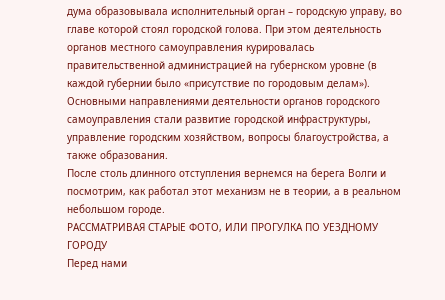дума образовывала исполнительный орган – городскую управу, во главе которой стоял городской голова. При этом деятельность органов местного самоуправления курировалась правительственной администрацией на губернском уровне (в каждой губернии было «присутствие по городовым делам»). Основными направлениями деятельности органов городского самоуправления стали развитие городской инфраструктуры, управление городским хозяйством, вопросы благоустройства, а также образования.
После столь длинного отступления вернемся на берега Волги и посмотрим, как работал этот механизм не в теории, а в реальном небольшом городе.
РАССМАТРИВАЯ СТАРЫЕ ФОТО, ИЛИ ПРОГУЛКА ПО УЕЗДНОМУ ГОРОДУ
Перед нами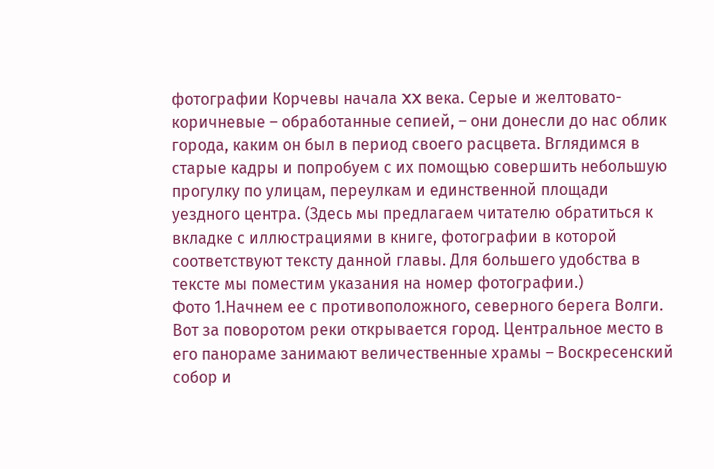фотографии Корчевы начала XX века. Серые и желтовато-коричневые – обработанные сепией, – они донесли до нас облик города, каким он был в период своего расцвета. Вглядимся в старые кадры и попробуем с их помощью совершить небольшую прогулку по улицам, переулкам и единственной площади уездного центра. (Здесь мы предлагаем читателю обратиться к вкладке с иллюстрациями в книге, фотографии в которой соответствуют тексту данной главы. Для большего удобства в тексте мы поместим указания на номер фотографии.)
Фото 1.Начнем ее с противоположного, северного берега Волги. Вот за поворотом реки открывается город. Центральное место в его панораме занимают величественные храмы – Воскресенский собор и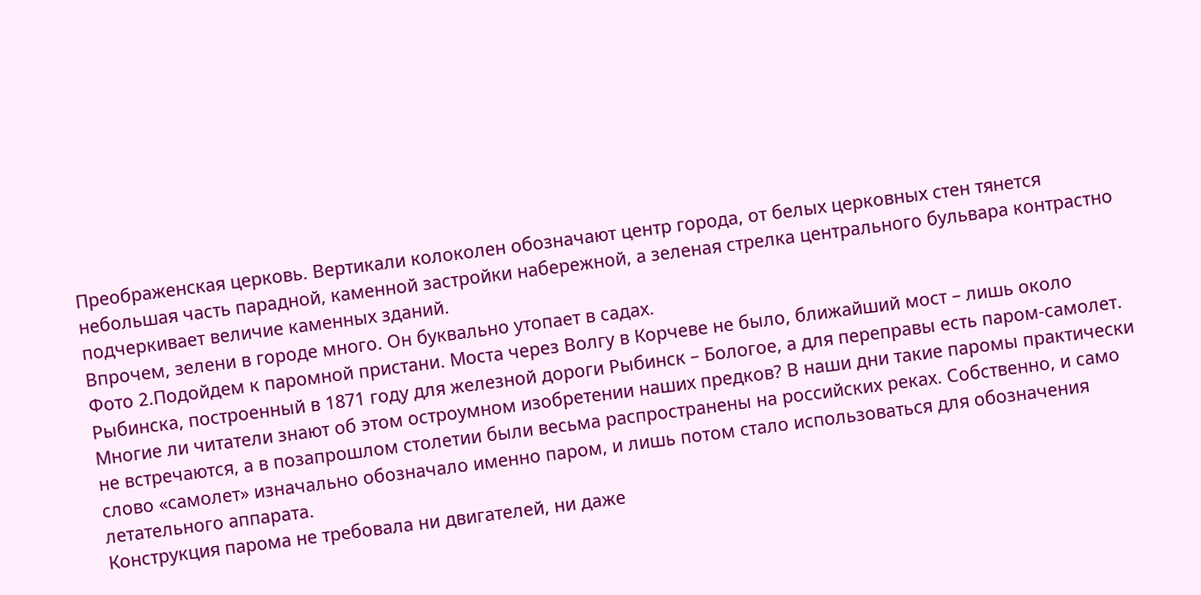Преображенская церковь. Вертикали колоколен обозначают центр города, от белых церковных стен тянется небольшая часть парадной, каменной застройки набережной, а зеленая стрелка центрального бульвара контрастно подчеркивает величие каменных зданий.
Впрочем, зелени в городе много. Он буквально утопает в садах.
Фото 2.Подойдем к паромной пристани. Моста через Волгу в Корчеве не было, ближайший мост – лишь около Рыбинска, построенный в 1871 году для железной дороги Рыбинск – Бологое, а для переправы есть паром-самолет. Многие ли читатели знают об этом остроумном изобретении наших предков? В наши дни такие паромы практически не встречаются, а в позапрошлом столетии были весьма распространены на российских реках. Собственно, и само слово «самолет» изначально обозначало именно паром, и лишь потом стало использоваться для обозначения летательного аппарата.
Конструкция парома не требовала ни двигателей, ни даже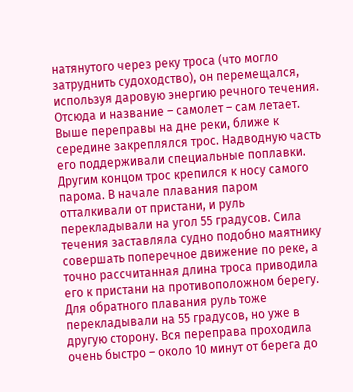натянутого через реку троса (что могло затруднить судоходство), он перемещался, используя даровую энергию речного течения. Отсюда и название – самолет – сам летает.
Выше переправы на дне реки, ближе к середине закреплялся трос. Надводную часть его поддерживали специальные поплавки. Другим концом трос крепился к носу самого парома. В начале плавания паром отталкивали от пристани, и руль перекладывали на угол 55 градусов. Сила течения заставляла судно подобно маятнику совершать поперечное движение по реке, а точно рассчитанная длина троса приводила его к пристани на противоположном берегу. Для обратного плавания руль тоже перекладывали на 55 градусов, но уже в другую сторону. Вся переправа проходила очень быстро – около 10 минут от берега до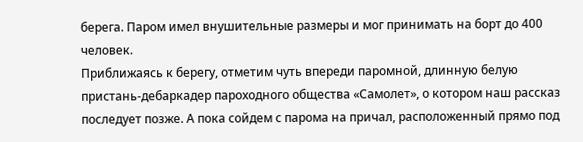берега. Паром имел внушительные размеры и мог принимать на борт до 400 человек.
Приближаясь к берегу, отметим чуть впереди паромной, длинную белую пристань-дебаркадер пароходного общества «Самолет», о котором наш рассказ последует позже. А пока сойдем с парома на причал, расположенный прямо под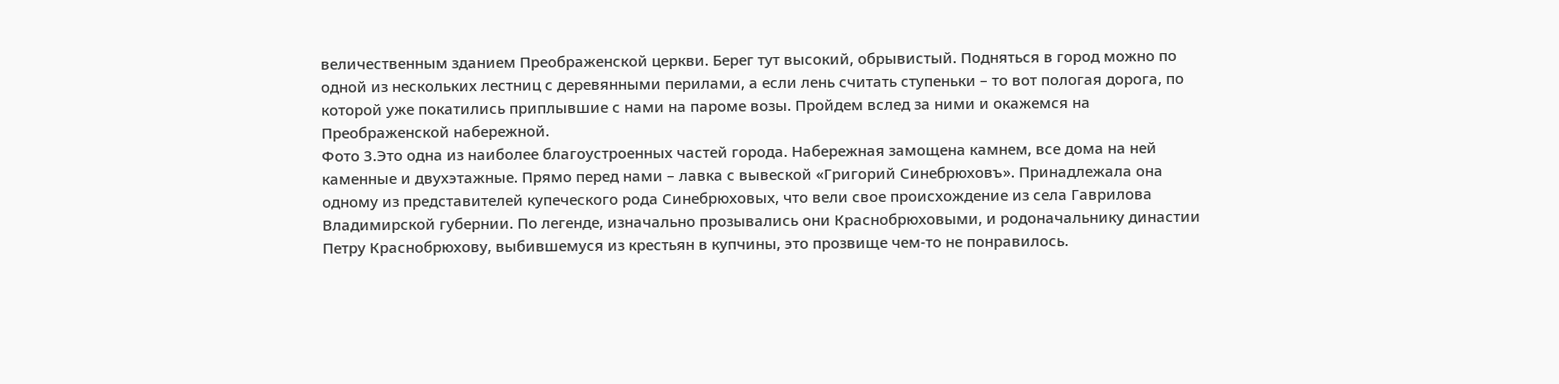величественным зданием Преображенской церкви. Берег тут высокий, обрывистый. Подняться в город можно по одной из нескольких лестниц с деревянными перилами, а если лень считать ступеньки – то вот пологая дорога, по которой уже покатились приплывшие с нами на пароме возы. Пройдем вслед за ними и окажемся на Преображенской набережной.
Фото 3.Это одна из наиболее благоустроенных частей города. Набережная замощена камнем, все дома на ней каменные и двухэтажные. Прямо перед нами – лавка с вывеской «Григорий Синебрюховъ». Принадлежала она одному из представителей купеческого рода Синебрюховых, что вели свое происхождение из села Гаврилова Владимирской губернии. По легенде, изначально прозывались они Краснобрюховыми, и родоначальнику династии Петру Краснобрюхову, выбившемуся из крестьян в купчины, это прозвище чем-то не понравилось.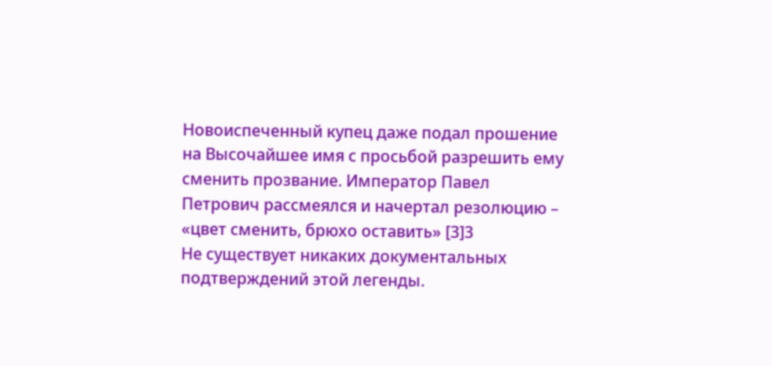Новоиспеченный купец даже подал прошение на Высочайшее имя с просьбой разрешить ему сменить прозвание. Император Павел Петрович рассмеялся и начертал резолюцию – «цвет сменить, брюхо оставить» [3]3
Не существует никаких документальных подтверждений этой легенды.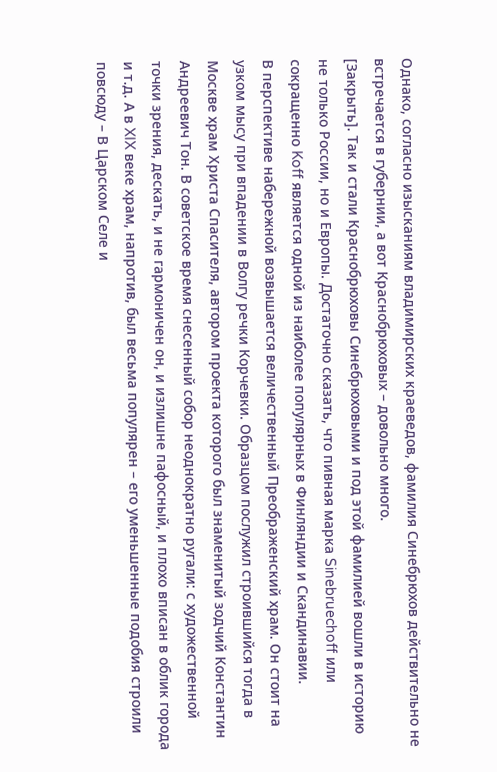Однако, согласно изысканиям владимирских краеведов, фамилия Синебрюхов действительно не встречается в губернии, а вот Краснобрюховых – довольно много.
[Закрыть]. Так и стали Краснобрюховы Синебрюховыми и под этой фамилией вошли в историю не только России, но и Европы. Достаточно сказать, что пивная марка Sinebruechoff или сокращенно Koff является одной из наиболее популярных в Финляндии и Скандинавии.
В перспективе набережной возвышается величественный Преображенский храм. Он стоит на узком мысу при впадении в Волгу речки Корчевки. Образцом послужил строившийся тогда в Москве храм Христа Спасителя, автором проекта которого был знаменитый зодчий Константин Андреевич Тон. В советское время снесенный собор неоднократно ругали: с художественной точки зрения, дескать, и не гармоничен он, и излишне пафосный, и плохо вписан в облик города и т.д. А в XIX веке храм, напротив, был весьма популярен – его уменьшенные подобия строили повсюду – В Царском Селе и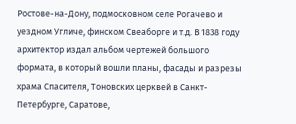Ростове-на-Дону, подмосковном селе Рогачево и уездном Угличе, финском Свеаборге и т.д. В 1838 году архитектор издал альбом чертежей большого формата, в который вошли планы, фасады и разрезы храма Спасителя, Тоновских церквей в Санкт-Петербурге, Саратове,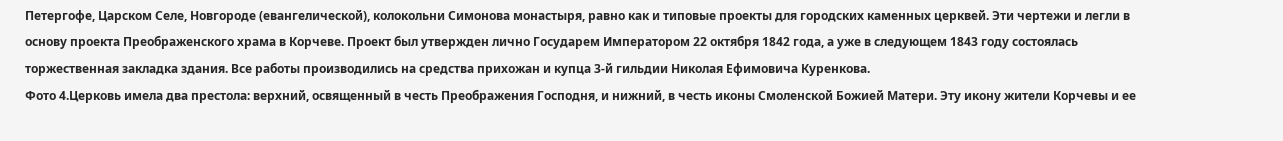Петергофе, Царском Селе, Новгороде (евангелической), колокольни Симонова монастыря, равно как и типовые проекты для городских каменных церквей. Эти чертежи и легли в основу проекта Преображенского храма в Корчеве. Проект был утвержден лично Государем Императором 22 октября 1842 года, а уже в следующем 1843 году состоялась торжественная закладка здания. Все работы производились на средства прихожан и купца 3-й гильдии Николая Ефимовича Куренкова.
Фото 4.Церковь имела два престола: верхний, освященный в честь Преображения Господня, и нижний, в честь иконы Смоленской Божией Матери. Эту икону жители Корчевы и ее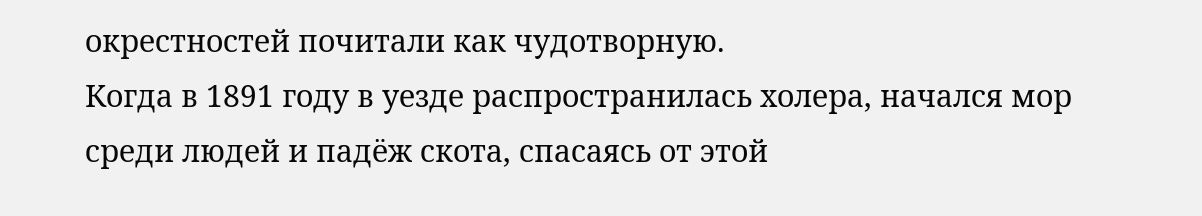окрестностей почитали как чудотворную.
Когда в 1891 году в уезде распространилась холера, начался мор среди людей и падёж скота, спасаясь от этой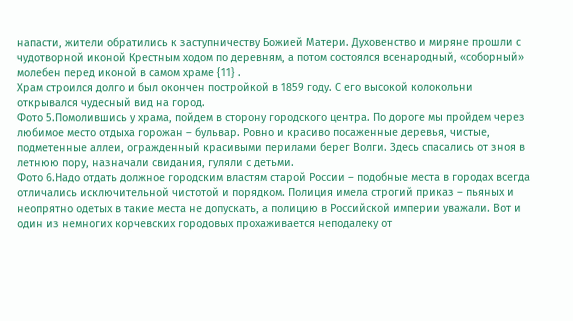напасти, жители обратились к заступничеству Божией Матери. Духовенство и миряне прошли с чудотворной иконой Крестным ходом по деревням, а потом состоялся всенародный, «соборный» молебен перед иконой в самом храме {11} .
Храм строился долго и был окончен постройкой в 1859 году. С его высокой колокольни открывался чудесный вид на город.
Фото 5.Помолившись у храма, пойдем в сторону городского центра. По дороге мы пройдем через любимое место отдыха горожан – бульвар. Ровно и красиво посаженные деревья, чистые, подметенные аллеи, огражденный красивыми перилами берег Волги. Здесь спасались от зноя в летнюю пору, назначали свидания, гуляли с детьми.
Фото 6.Надо отдать должное городским властям старой России – подобные места в городах всегда отличались исключительной чистотой и порядком. Полиция имела строгий приказ – пьяных и неопрятно одетых в такие места не допускать, а полицию в Российской империи уважали. Вот и один из немногих корчевских городовых прохаживается неподалеку от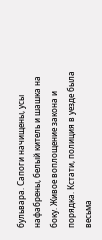бульвара. Сапоги начищены, усы нафабрены, белый китель и шашка на боку. Живое воплощение закона и порядка. Кстати, полиция в уезде была весьма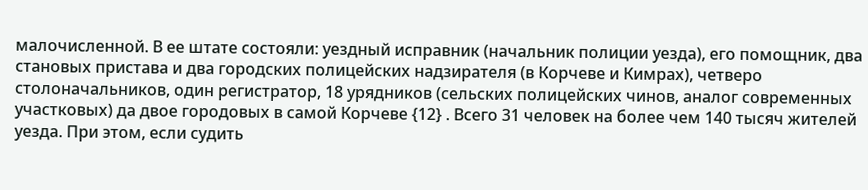малочисленной. В ее штате состояли: уездный исправник (начальник полиции уезда), его помощник, два становых пристава и два городских полицейских надзирателя (в Корчеве и Кимрах), четверо столоначальников, один регистратор, 18 урядников (сельских полицейских чинов, аналог современных участковых) да двое городовых в самой Корчеве {12} . Всего 31 человек на более чем 140 тысяч жителей уезда. При этом, если судить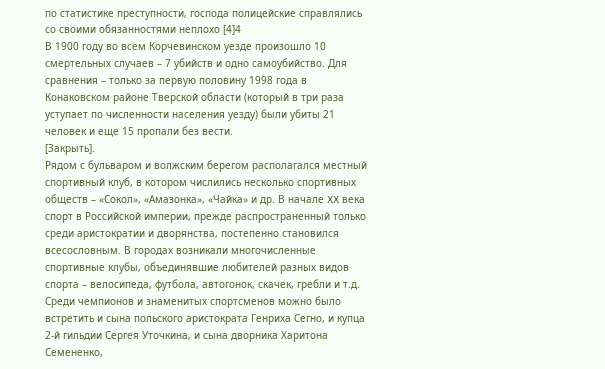по статистике преступности, господа полицейские справлялись со своими обязанностями неплохо [4]4
В 1900 году во всем Корчевинском уезде произошло 10 смертельных случаев – 7 убийств и одно самоубийство. Для сравнения – только за первую половину 1998 года в Конаковском районе Тверской области (который в три раза уступает по численности населения уезду) были убиты 21 человек и еще 15 пропали без вести.
[Закрыть].
Рядом с бульваром и волжским берегом располагался местный спортивный клуб, в котором числились несколько спортивных обществ – «Сокол», «Амазонка», «Чайка» и др. В начале XX века спорт в Российской империи, прежде распространенный только среди аристократии и дворянства, постепенно становился всесословным. В городах возникали многочисленные спортивные клубы, объединявшие любителей разных видов спорта – велосипеда, футбола, автогонок, скачек, гребли и т.д. Среди чемпионов и знаменитых спортсменов можно было встретить и сына польского аристократа Генриха Сегно, и купца 2-й гильдии Сергея Уточкина, и сына дворника Харитона Семененко,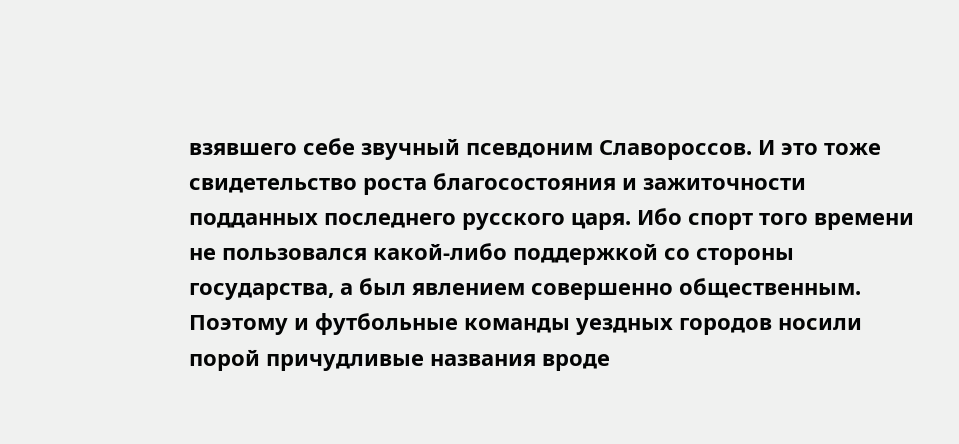взявшего себе звучный псевдоним Славороссов. И это тоже свидетельство роста благосостояния и зажиточности подданных последнего русского царя. Ибо спорт того времени не пользовался какой-либо поддержкой со стороны государства, а был явлением совершенно общественным. Поэтому и футбольные команды уездных городов носили порой причудливые названия вроде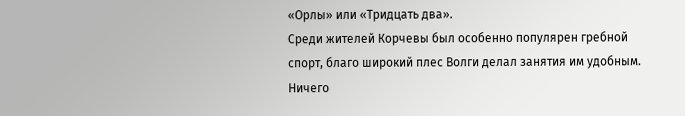«Орлы» или «Тридцать два».
Среди жителей Корчевы был особенно популярен гребной спорт, благо широкий плес Волги делал занятия им удобным. Ничего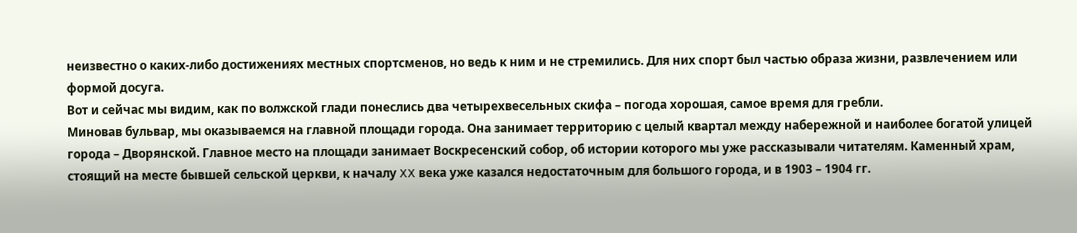неизвестно о каких-либо достижениях местных спортсменов, но ведь к ним и не стремились. Для них спорт был частью образа жизни, развлечением или формой досуга.
Вот и сейчас мы видим, как по волжской глади понеслись два четырехвесельных скифа – погода хорошая, самое время для гребли.
Миновав бульвар, мы оказываемся на главной площади города. Она занимает территорию с целый квартал между набережной и наиболее богатой улицей города – Дворянской. Главное место на площади занимает Воскресенский собор, об истории которого мы уже рассказывали читателям. Каменный храм, стоящий на месте бывшей сельской церкви, к началу XX века уже казался недостаточным для большого города, и в 1903 – 1904 гг.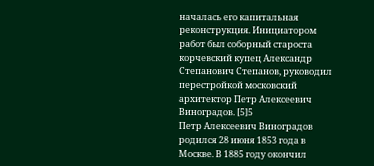началась его капитальная реконструкция. Инициатором работ был соборный староста корчевский купец Александр Степанович Степанов, руководил перестройкой московский архитектор Петр Алексеевич Виноградов. [5]5
Петр Алексеевич Виноградов родился 28 июня 1853 года в Москве. В 1885 году окончил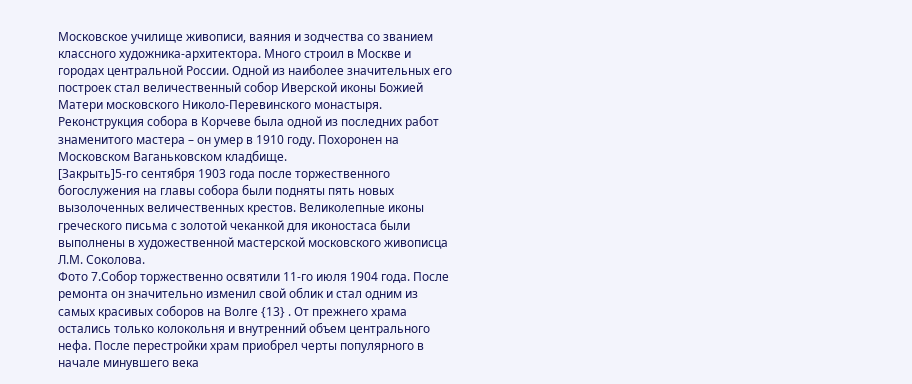Московское училище живописи, ваяния и зодчества со званием классного художника-архитектора. Много строил в Москве и городах центральной России. Одной из наиболее значительных его построек стал величественный собор Иверской иконы Божией Матери московского Николо-Перевинского монастыря. Реконструкция собора в Корчеве была одной из последних работ знаменитого мастера – он умер в 1910 году. Похоронен на Московском Ваганьковском кладбище.
[Закрыть]5-го сентября 1903 года после торжественного богослужения на главы собора были подняты пять новых вызолоченных величественных крестов. Великолепные иконы греческого письма с золотой чеканкой для иконостаса были выполнены в художественной мастерской московского живописца Л.М. Соколова.
Фото 7.Собор торжественно освятили 11-го июля 1904 года. После ремонта он значительно изменил свой облик и стал одним из самых красивых соборов на Волге {13} . От прежнего храма остались только колокольня и внутренний объем центрального нефа. После перестройки храм приобрел черты популярного в начале минувшего века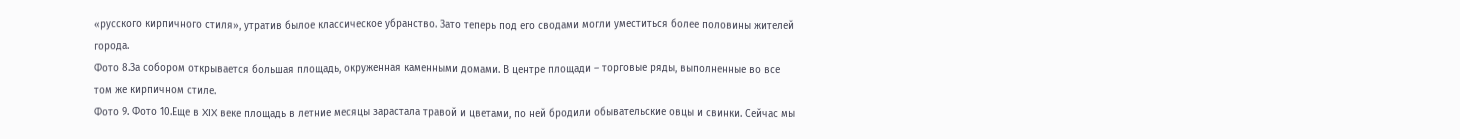«русского кирпичного стиля», утратив былое классическое убранство. Зато теперь под его сводами могли уместиться более половины жителей города.
Фото 8.За собором открывается большая площадь, окруженная каменными домами. В центре площади – торговые ряды, выполненные во все том же кирпичном стиле.
Фото 9. Фото 10.Еще в XIX веке площадь в летние месяцы зарастала травой и цветами, по ней бродили обывательские овцы и свинки. Сейчас мы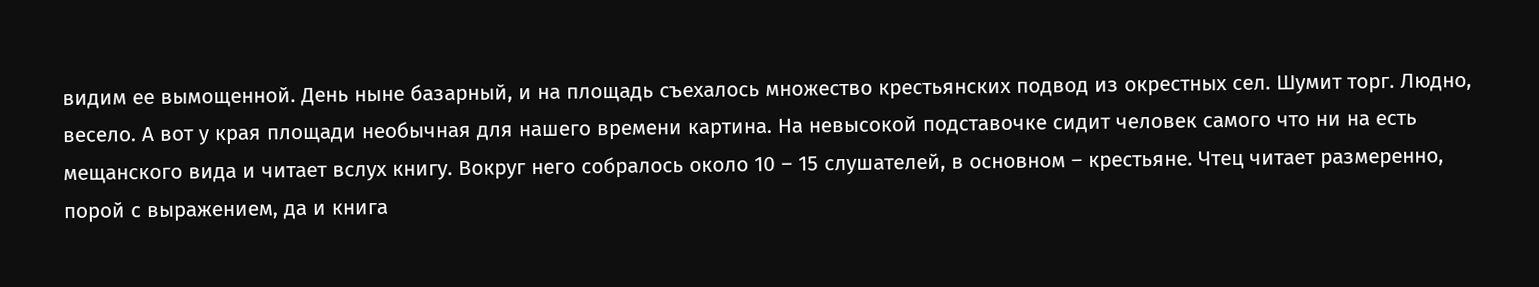видим ее вымощенной. День ныне базарный, и на площадь съехалось множество крестьянских подвод из окрестных сел. Шумит торг. Людно, весело. А вот у края площади необычная для нашего времени картина. На невысокой подставочке сидит человек самого что ни на есть мещанского вида и читает вслух книгу. Вокруг него собралось около 10 – 15 слушателей, в основном – крестьяне. Чтец читает размеренно, порой с выражением, да и книга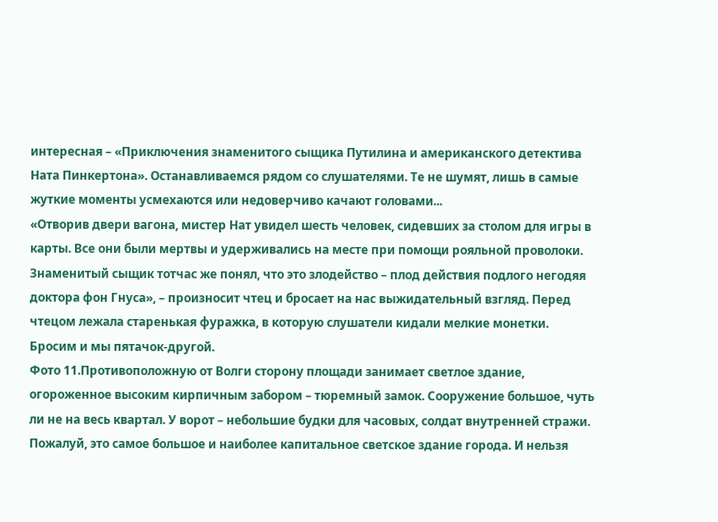интересная – «Приключения знаменитого сыщика Путилина и американского детектива Ната Пинкертона». Останавливаемся рядом со слушателями. Те не шумят, лишь в самые жуткие моменты усмехаются или недоверчиво качают головами...
«Отворив двери вагона, мистер Нат увидел шесть человек, сидевших за столом для игры в карты. Все они были мертвы и удерживались на месте при помощи рояльной проволоки. Знаменитый сыщик тотчас же понял, что это злодейство – плод действия подлого негодяя доктора фон Гнуса», – произносит чтец и бросает на нас выжидательный взгляд. Перед чтецом лежала старенькая фуражка, в которую слушатели кидали мелкие монетки. Бросим и мы пятачок-другой.
Фото 11.Противоположную от Волги сторону площади занимает светлое здание, огороженное высоким кирпичным забором – тюремный замок. Сооружение большое, чуть ли не на весь квартал. У ворот – небольшие будки для часовых, солдат внутренней стражи. Пожалуй, это самое большое и наиболее капитальное светское здание города. И нельзя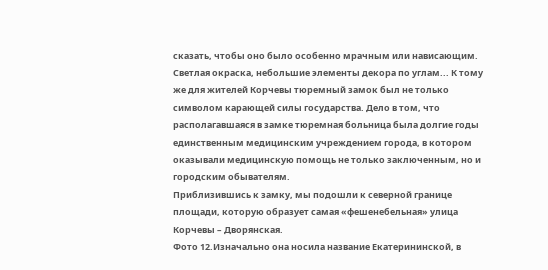сказать, чтобы оно было особенно мрачным или нависающим. Светлая окраска, небольшие элементы декора по углам... К тому же для жителей Корчевы тюремный замок был не только символом карающей силы государства. Дело в том, что располагавшаяся в замке тюремная больница была долгие годы единственным медицинским учреждением города, в котором оказывали медицинскую помощь не только заключенным, но и городским обывателям.
Приблизившись к замку, мы подошли к северной границе площади, которую образует самая «фешенебельная» улица Корчевы – Дворянская.
Фото 12.Изначально она носила название Екатерининской, в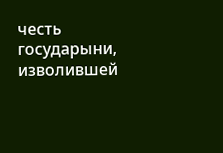честь государыни, изволившей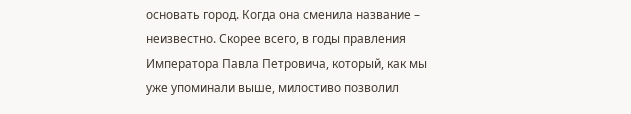основать город. Когда она сменила название – неизвестно. Скорее всего, в годы правления Императора Павла Петровича, который, как мы уже упоминали выше, милостиво позволил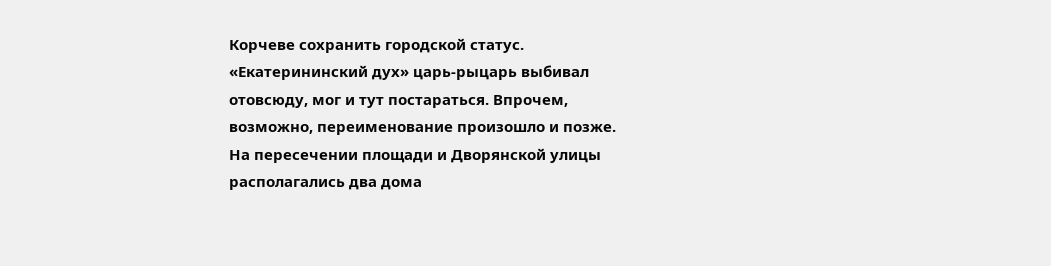Корчеве сохранить городской статус. «Екатерининский дух» царь-рыцарь выбивал отовсюду, мог и тут постараться. Впрочем, возможно, переименование произошло и позже.
На пересечении площади и Дворянской улицы располагались два дома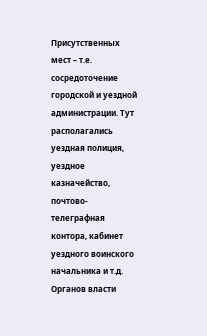Присутственных мест – т.е. сосредоточение городской и уездной администрации. Тут располагались уездная полиция, уездное казначейство, почтово-телеграфная контора, кабинет уездного воинского начальника и т.д. Органов власти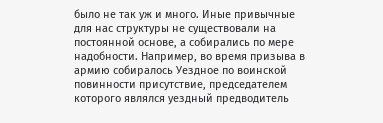было не так уж и много. Иные привычные для нас структуры не существовали на постоянной основе, а собирались по мере надобности. Например, во время призыва в армию собиралось Уездное по воинской повинности присутствие, председателем которого являлся уездный предводитель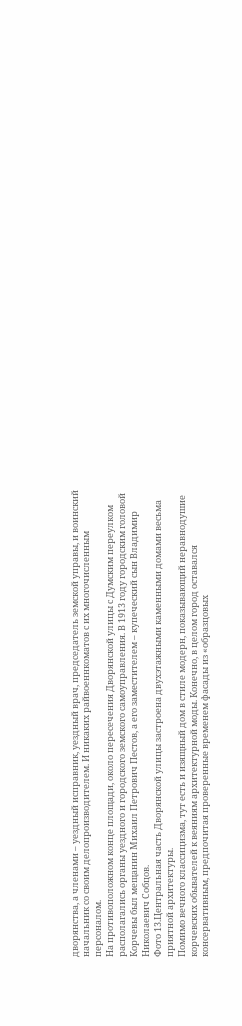дворянства, а членами – уездный исправник, уездный врач, председатель земской управы, и воинский начальник со своим делопроизводителем. И никаких райвоеннкоматов с их многочисленным персоналом.
На противоположном конце площади, около пересечения Дворянской улицы с Думским переулком располагались органы уездного и городского земского самоуправления. В 1913 году городским головой Корчевы был мещанин Михаил Петрович Пестов, а его заместителем – купеческий сын Владимир Николаевич Собцов.
Фото 13.Центральная часть Дворянской улицы застроена двухэтажными каменными домами весьма приятной архитектуры.
Помимо вечного классицизма, тут есть и изящный дом в стиле модерн, показывающий неравнодушие корчевских обывателей к веяниям архитектурной моды. Конечно, в целом город оставался консервативным, предпочитая проверенные временем фасады из «образцовых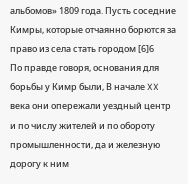альбомов» 1809 года. Пусть соседние Кимры, которые отчаянно борются за право из села стать городом [6]6
По правде говоря, основания для борьбы у Кимр были, В начале XX века они опережали уездный центр и по числу жителей и по обороту промышленности, да и железную дорогу к ним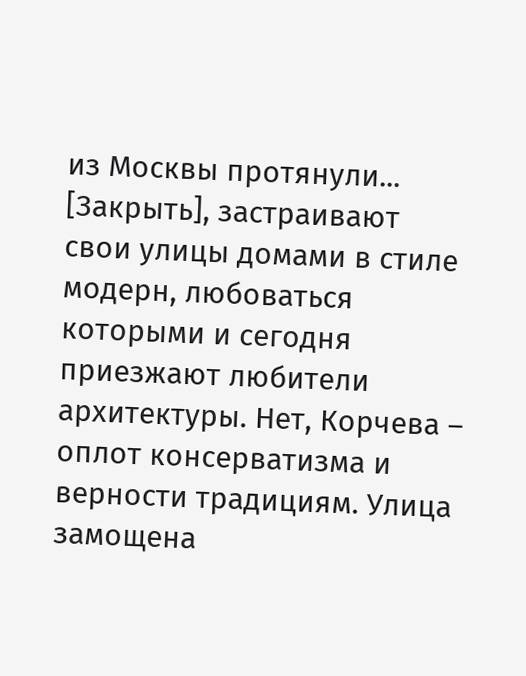из Москвы протянули...
[Закрыть], застраивают свои улицы домами в стиле модерн, любоваться которыми и сегодня приезжают любители архитектуры. Нет, Корчева – оплот консерватизма и верности традициям. Улица замощена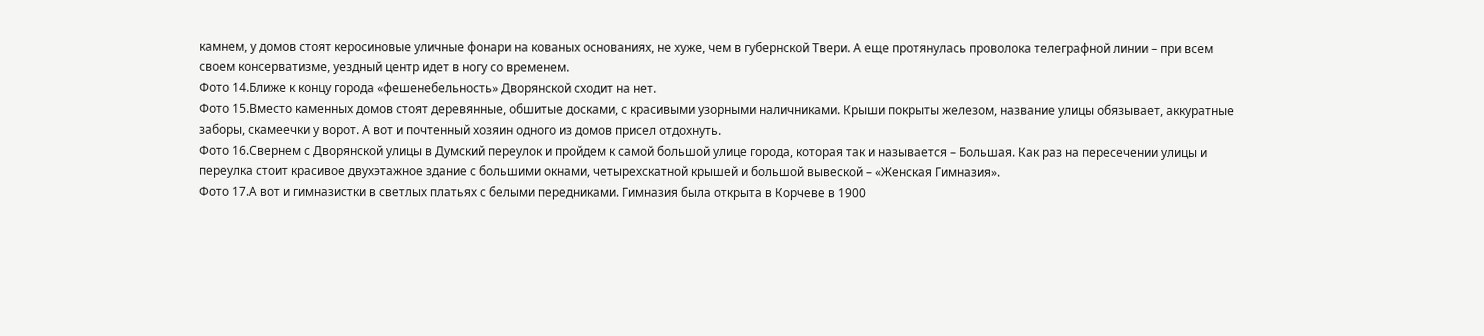камнем, у домов стоят керосиновые уличные фонари на кованых основаниях, не хуже, чем в губернской Твери. А еще протянулась проволока телеграфной линии – при всем своем консерватизме, уездный центр идет в ногу со временем.
Фото 14.Ближе к концу города «фешенебельность» Дворянской сходит на нет.
Фото 15.Вместо каменных домов стоят деревянные, обшитые досками, с красивыми узорными наличниками. Крыши покрыты железом, название улицы обязывает, аккуратные заборы, скамеечки у ворот. А вот и почтенный хозяин одного из домов присел отдохнуть.
Фото 16.Свернем с Дворянской улицы в Думский переулок и пройдем к самой большой улице города, которая так и называется – Большая. Как раз на пересечении улицы и переулка стоит красивое двухэтажное здание с большими окнами, четырехскатной крышей и большой вывеской – «Женская Гимназия».
Фото 17.А вот и гимназистки в светлых платьях с белыми передниками. Гимназия была открыта в Корчеве в 1900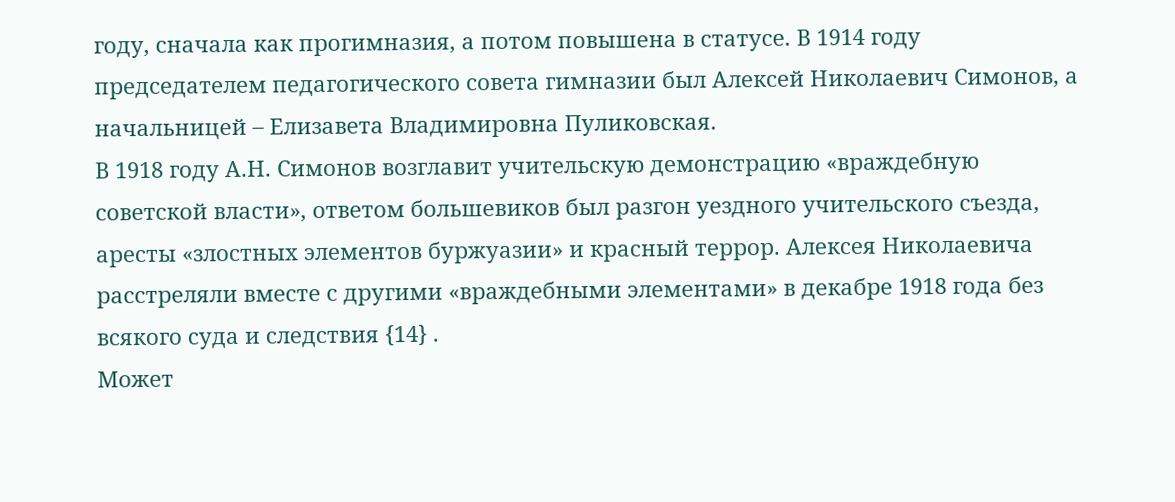году, сначала как прогимназия, а потом повышена в статусе. В 1914 году председателем педагогического совета гимназии был Алексей Николаевич Симонов, а начальницей – Елизавета Владимировна Пуликовская.
В 1918 году А.Н. Симонов возглавит учительскую демонстрацию «враждебную советской власти», ответом большевиков был разгон уездного учительского съезда, аресты «злостных элементов буржуазии» и красный террор. Алексея Николаевича расстреляли вместе с другими «враждебными элементами» в декабре 1918 года без всякого суда и следствия {14} .
Может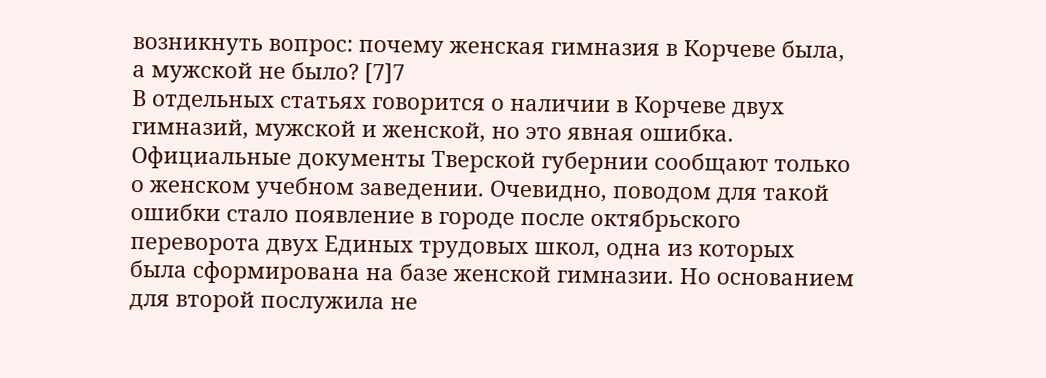возникнуть вопрос: почему женская гимназия в Корчеве была, а мужской не было? [7]7
В отдельных статьях говорится о наличии в Корчеве двух гимназий, мужской и женской, но это явная ошибка. Официальные документы Тверской губернии сообщают только о женском учебном заведении. Очевидно, поводом для такой ошибки стало появление в городе после октябрьского переворота двух Единых трудовых школ, одна из которых была сформирована на базе женской гимназии. Но основанием для второй послужила не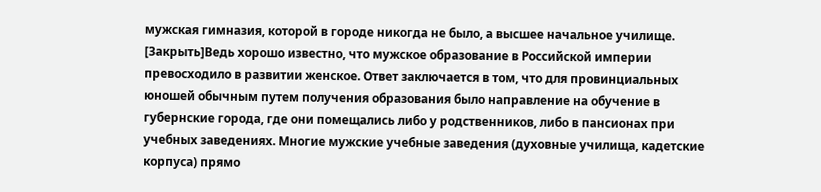мужская гимназия, которой в городе никогда не было, а высшее начальное училище.
[Закрыть]Ведь хорошо известно, что мужское образование в Российской империи превосходило в развитии женское. Ответ заключается в том, что для провинциальных юношей обычным путем получения образования было направление на обучение в губернские города, где они помещались либо у родственников, либо в пансионах при учебных заведениях. Многие мужские учебные заведения (духовные училища, кадетские корпуса) прямо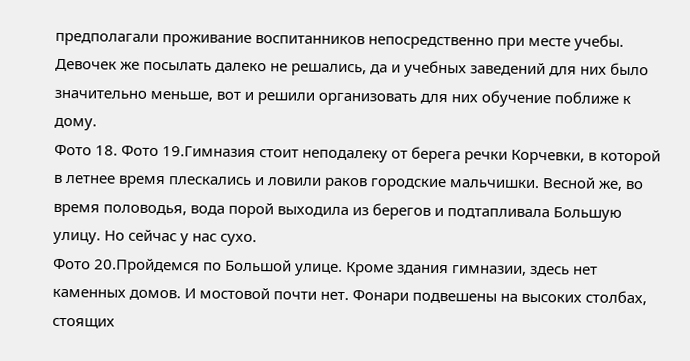предполагали проживание воспитанников непосредственно при месте учебы. Девочек же посылать далеко не решались, да и учебных заведений для них было значительно меньше, вот и решили организовать для них обучение поближе к дому.
Фото 18. Фото 19.Гимназия стоит неподалеку от берега речки Корчевки, в которой в летнее время плескались и ловили раков городские мальчишки. Весной же, во время половодья, вода порой выходила из берегов и подтапливала Большую улицу. Но сейчас у нас сухо.
Фото 20.Пройдемся по Большой улице. Кроме здания гимназии, здесь нет каменных домов. И мостовой почти нет. Фонари подвешены на высоких столбах, стоящих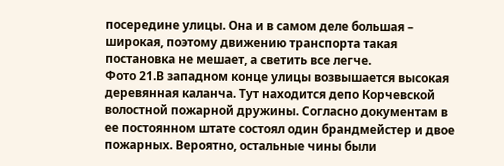посередине улицы. Она и в самом деле большая – широкая, поэтому движению транспорта такая постановка не мешает, а светить все легче.
Фото 21.В западном конце улицы возвышается высокая деревянная каланча. Тут находится депо Корчевской волостной пожарной дружины. Согласно документам в ее постоянном штате состоял один брандмейстер и двое пожарных. Вероятно, остальные чины были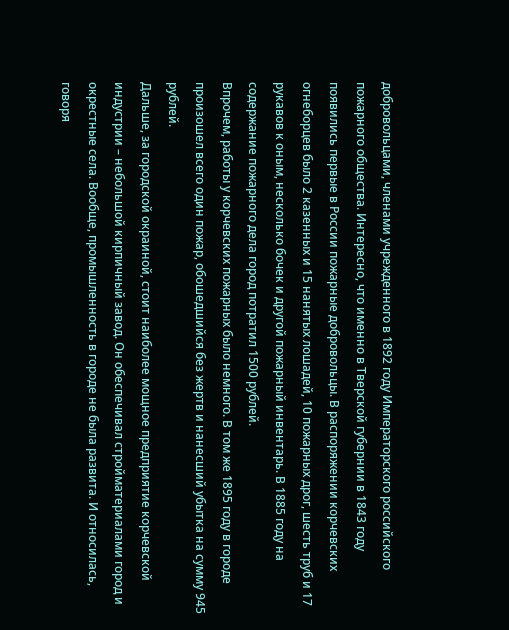добровольцами, членами учрежденного в 1892 году Императорского российского пожарного общества. Интересно, что именно в Тверской губернии в 1843 году появились первые в России пожарные добровольцы. В распоряжении корчевских огнеборцев было 2 казенных и 15 нанятых лошадей, 10 пожарных дрог, шесть труб и 17 рукавов к оным, несколько бочек и другой пожарный инвентарь. В 1885 году на содержание пожарного дела город потратил 1500 рублей.
Впрочем, работы у корчевских пожарных было немного. В том же 1895 году в городе произошел всего один пожар, обошедшийся без жертв и нанесший убытка на сумму 945 рублей.
Дальше, за городской окраиной, стоит наиболее мощное предприятие корчевской индустрии – небольшой кирпичный завод. Он обеспечивал стройматериалами город и окрестные села. Вообще, промышленность в городе не была развита. И относилась, говоря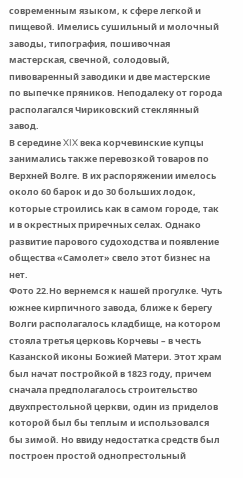современным языком, к сфере легкой и пищевой. Имелись сушильный и молочный заводы, типография, пошивочная мастерская, свечной, солодовый, пивоваренный заводики и две мастерские по выпечке пряников. Неподалеку от города располагался Чириковский стеклянный завод.
В середине XIX века корчевинские купцы занимались также перевозкой товаров по Верхней Волге. В их распоряжении имелось около 60 барок и до 30 больших лодок, которые строились как в самом городе, так и в окрестных приречных селах. Однако развитие парового судоходства и появление общества «Самолет» свело этот бизнес на нет.
Фото 22.Но вернемся к нашей прогулке. Чуть южнее кирпичного завода, ближе к берегу Волги располагалось кладбище, на котором стояла третья церковь Корчевы – в честь Казанской иконы Божией Матери. Этот храм был начат постройкой в 1823 году, причем сначала предполагалось строительство двухпрестольной церкви, один из приделов которой был бы теплым и использовался бы зимой. Но ввиду недостатка средств был построен простой однопрестольный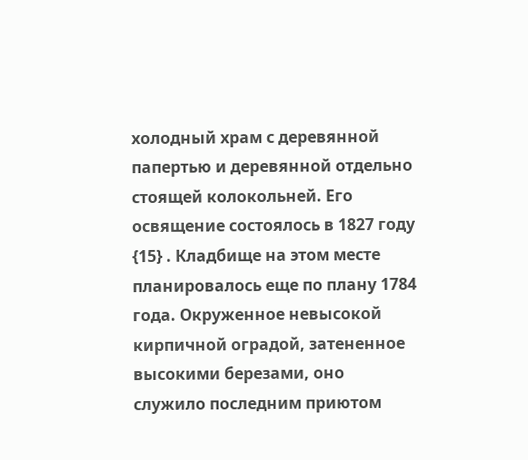холодный храм с деревянной папертью и деревянной отдельно стоящей колокольней. Его освящение состоялось в 1827 году {15} . Кладбище на этом месте планировалось еще по плану 1784 года. Окруженное невысокой кирпичной оградой, затененное высокими березами, оно служило последним приютом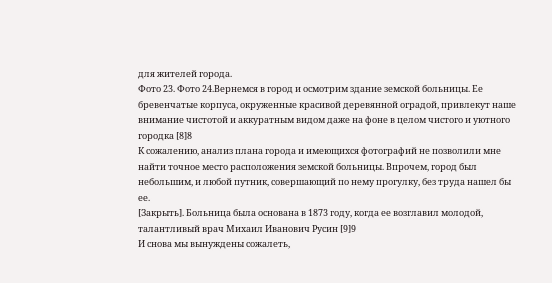для жителей города.
Фото 23. Фото 24.Вернемся в город и осмотрим здание земской больницы. Ее бревенчатые корпуса, окруженные красивой деревянной оградой, привлекут наше внимание чистотой и аккуратным видом даже на фоне в целом чистого и уютного городка [8]8
К сожалению, анализ плана города и имеющихся фотографий не позволили мне найти точное место расположения земской больницы. Впрочем, город был небольшим, и любой путник, совершающий по нему прогулку, без труда нашел бы ее.
[Закрыть]. Больница была основана в 1873 году, когда ее возглавил молодой, талантливый врач Михаил Иванович Русин [9]9
И снова мы вынуждены сожалеть,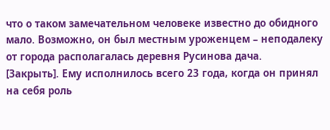что о таком замечательном человеке известно до обидного мало. Возможно, он был местным уроженцем – неподалеку от города располагалась деревня Русинова дача.
[Закрыть]. Ему исполнилось всего 23 года, когда он принял на себя роль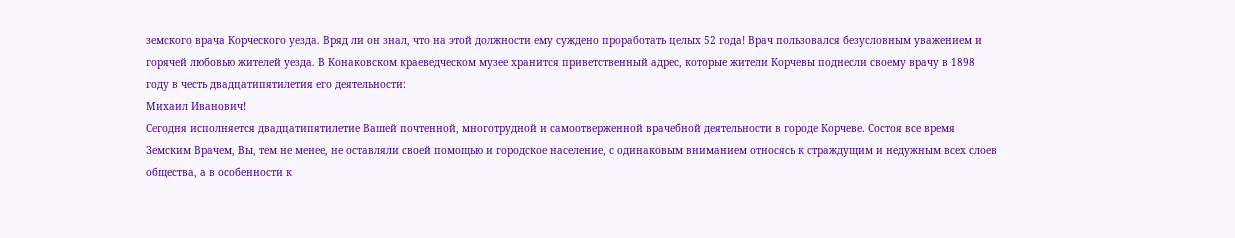земского врача Корческого уезда. Вряд ли он знал, что на этой должности ему суждено проработать целых 52 года! Врач пользовался безусловным уважением и горячей любовью жителей уезда. В Конаковском краеведческом музее хранится приветственный адрес, которые жители Корчевы поднесли своему врачу в 1898 году в честь двадцатипятилетия его деятельности:
Михаил Иванович!
Сегодня исполняется двадцатипятилетие Вашей почтенной, многотрудной и самоотверженной врачебной деятельности в городе Корчеве. Состоя все время Земским Врачем, Вы, тем не менее, не оставляли своей помощью и городское население, с одинаковым вниманием относясь к страждущим и недужным всех слоев общества, а в особенности к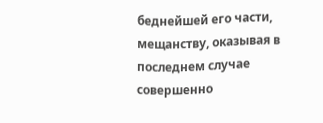беднейшей его части, мещанству, оказывая в последнем случае совершенно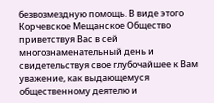безвозмездную помощь. В виде этого Корчевское Мещанское Общество приветствуя Вас в сей многознаменательный день и свидетельствуя свое глубочайшее к Вам уважение, как выдающемуся общественному деятелю и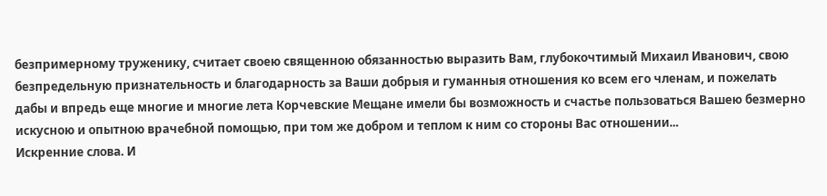безпримерному труженику, считает своею священною обязанностью выразить Вам, глубокочтимый Михаил Иванович, свою безпредельную признательность и благодарность за Ваши добрыя и гуманныя отношения ко всем его членам, и пожелать дабы и впредь еще многие и многие лета Корчевские Мещане имели бы возможность и счастье пользоваться Вашею безмерно искусною и опытною врачебной помощью, при том же добром и теплом к ним со стороны Вас отношении...
Искренние слова. И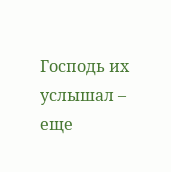Господь их услышал – еще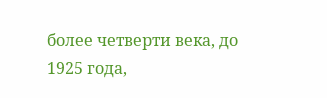более четверти века, до 1925 года,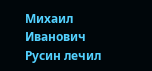Михаил Иванович Русин лечил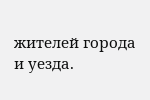жителей города и уезда.